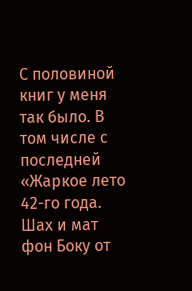С половиной книг у меня так было. В том числе с последней «Жаркое лето 42-го года. Шах и мат фон Боку от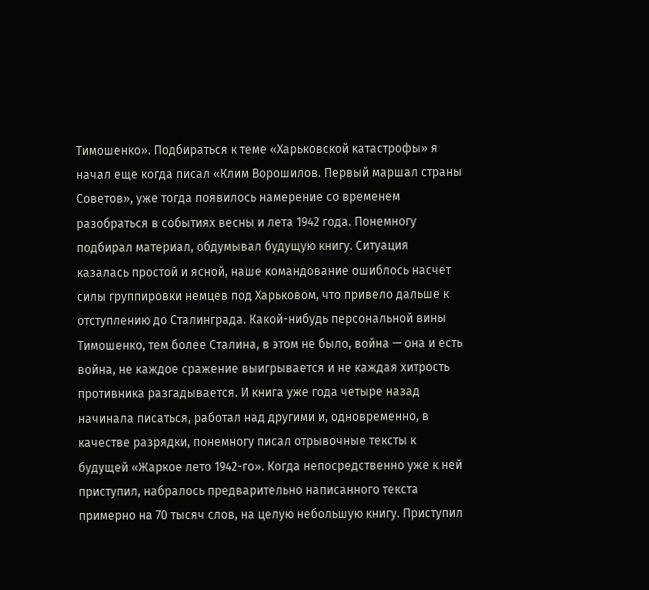Тимошенко». Подбираться к теме «Харьковской катастрофы» я начал еще когда писал «Клим Ворошилов. Первый маршал страны Советов», уже тогда появилось намерение со временем разобраться в событиях весны и лета 1942 года. Понемногу подбирал материал, обдумывал будущую книгу. Ситуация казалась простой и ясной, наше командование ошиблось насчет силы группировки немцев под Харьковом, что привело дальше к отступлению до Сталинграда. Какой-нибудь персональной вины Тимошенко, тем более Сталина, в этом не было, война — она и есть война, не каждое сражение выигрывается и не каждая хитрость противника разгадывается. И книга уже года четыре назад начинала писаться, работал над другими и, одновременно, в качестве разрядки, понемногу писал отрывочные тексты к будущей «Жаркое лето 1942-го». Когда непосредственно уже к ней приступил, набралось предварительно написанного текста примерно на 70 тысяч слов, на целую небольшую книгу. Приступил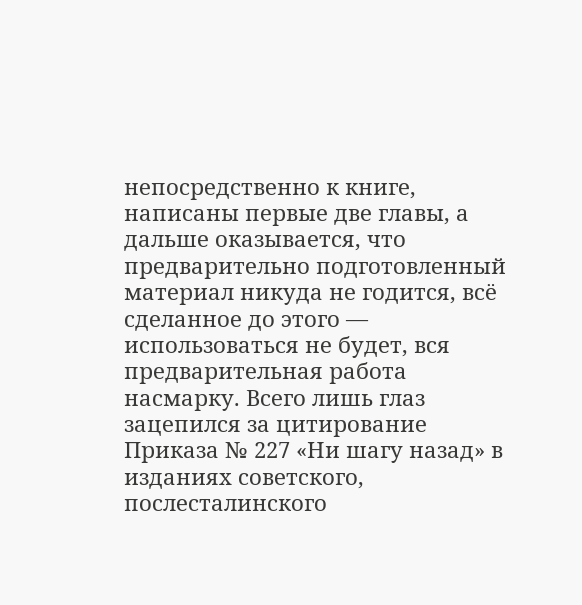непосредственно к книге, написаны первые две главы, а дальше оказывается, что предварительно подготовленный материал никуда не годится, всё сделанное до этого — использоваться не будет, вся предварительная работа насмарку. Всего лишь глаз зацепился за цитирование Приказа № 227 «Ни шагу назад» в изданиях советского, послесталинского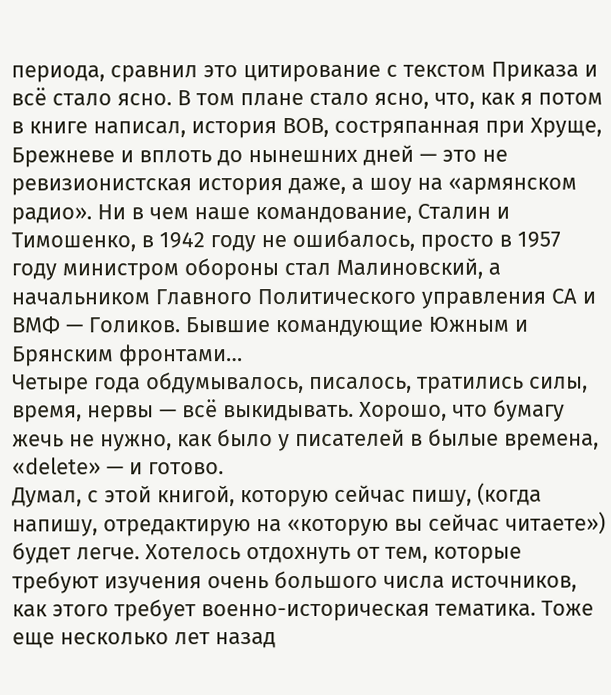периода, сравнил это цитирование с текстом Приказа и всё стало ясно. В том плане стало ясно, что, как я потом в книге написал, история ВОВ, состряпанная при Хруще, Брежневе и вплоть до нынешних дней — это не ревизионистская история даже, а шоу на «армянском радио». Ни в чем наше командование, Сталин и Тимошенко, в 1942 году не ошибалось, просто в 1957 году министром обороны стал Малиновский, а начальником Главного Политического управления СА и ВМФ — Голиков. Бывшие командующие Южным и Брянским фронтами…
Четыре года обдумывалось, писалось, тратились силы, время, нервы — всё выкидывать. Хорошо, что бумагу жечь не нужно, как было у писателей в былые времена, «delete» — и готово.
Думал, с этой книгой, которую сейчас пишу, (когда напишу, отредактирую на «которую вы сейчас читаете») будет легче. Хотелось отдохнуть от тем, которые требуют изучения очень большого числа источников, как этого требует военно-историческая тематика. Тоже еще несколько лет назад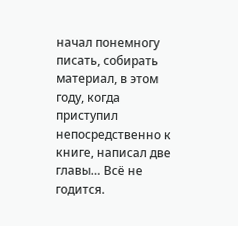начал понемногу писать, собирать материал, в этом году, когда приступил непосредственно к книге, написал две главы… Всё не годится.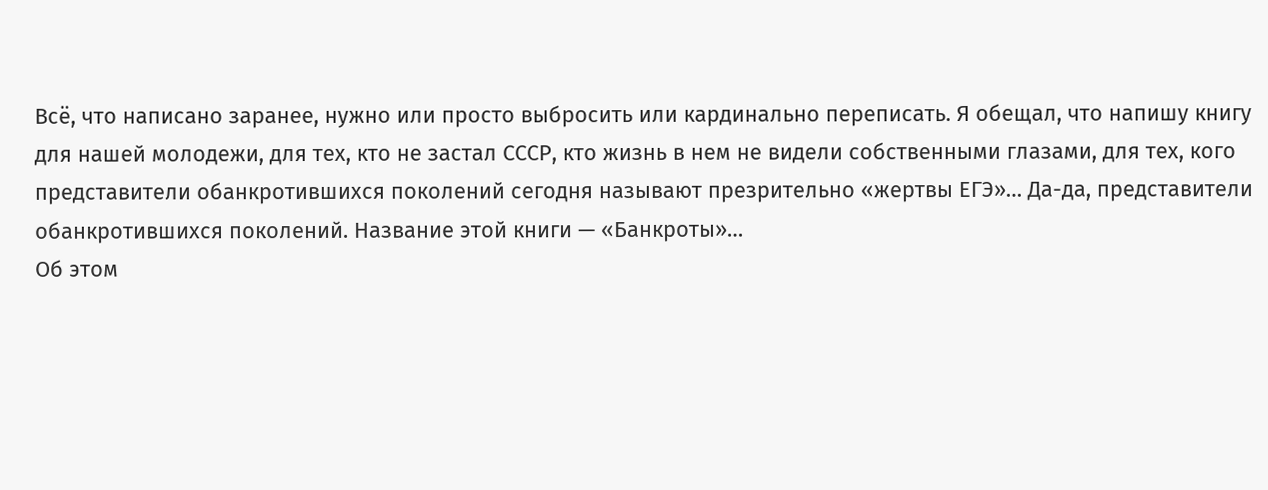Всё, что написано заранее, нужно или просто выбросить или кардинально переписать. Я обещал, что напишу книгу для нашей молодежи, для тех, кто не застал СССР, кто жизнь в нем не видели собственными глазами, для тех, кого представители обанкротившихся поколений сегодня называют презрительно «жертвы ЕГЭ»… Да-да, представители обанкротившихся поколений. Название этой книги — «Банкроты»…
Об этом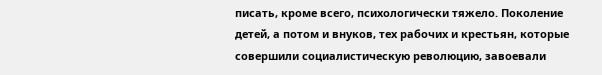писать, кроме всего, психологически тяжело. Поколение детей, а потом и внуков, тех рабочих и крестьян, которые совершили социалистическую революцию, завоевали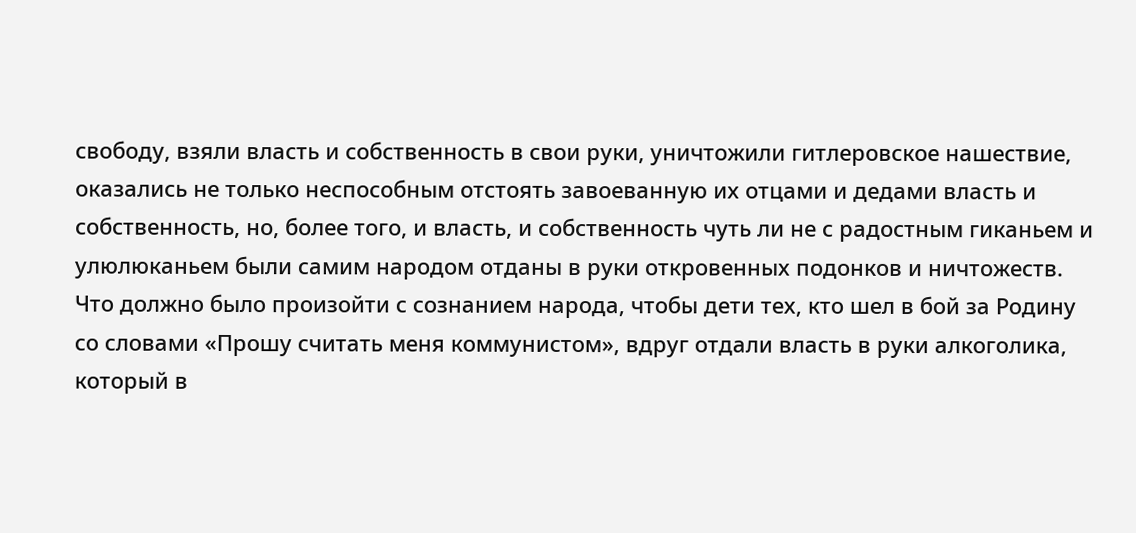свободу, взяли власть и собственность в свои руки, уничтожили гитлеровское нашествие, оказались не только неспособным отстоять завоеванную их отцами и дедами власть и собственность, но, более того, и власть, и собственность чуть ли не с радостным гиканьем и улюлюканьем были самим народом отданы в руки откровенных подонков и ничтожеств.
Что должно было произойти с сознанием народа, чтобы дети тех, кто шел в бой за Родину со словами «Прошу считать меня коммунистом», вдруг отдали власть в руки алкоголика, который в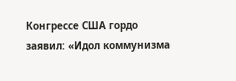Конгрессе США гордо заявил: «Идол коммунизма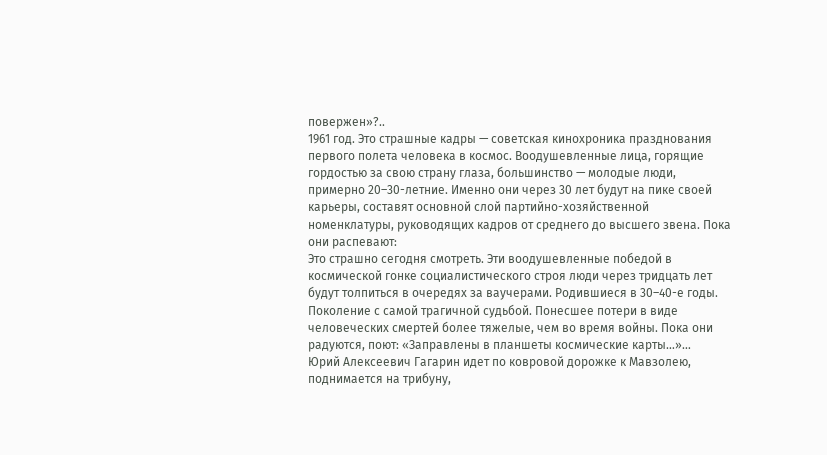повержен»?..
1961 год. Это страшные кадры — советская кинохроника празднования первого полета человека в космос. Воодушевленные лица, горящие гордостью за свою страну глаза, большинство — молодые люди, примерно 20–30-летние. Именно они через 30 лет будут на пике своей карьеры, составят основной слой партийно-хозяйственной номенклатуры, руководящих кадров от среднего до высшего звена. Пока они распевают:
Это страшно сегодня смотреть. Эти воодушевленные победой в космической гонке социалистического строя люди через тридцать лет будут толпиться в очередях за ваучерами. Родившиеся в 30–40-е годы. Поколение с самой трагичной судьбой. Понесшее потери в виде человеческих смертей более тяжелые, чем во время войны. Пока они радуются, поют: «Заправлены в планшеты космические карты…»…
Юрий Алексеевич Гагарин идет по ковровой дорожке к Мавзолею, поднимается на трибуну,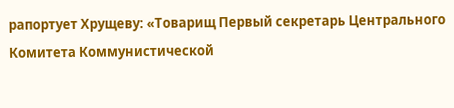рапортует Хрущеву: «Товарищ Первый секретарь Центрального Комитета Коммунистической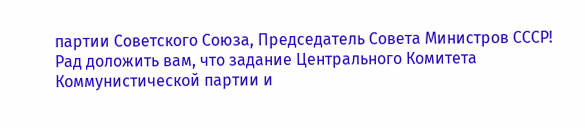партии Советского Союза, Председатель Совета Министров СССР! Рад доложить вам, что задание Центрального Комитета Коммунистической партии и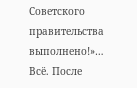Советского правительства выполнено!»… Всё. После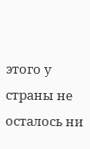этого у страны не осталось ни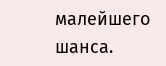малейшего шанса.